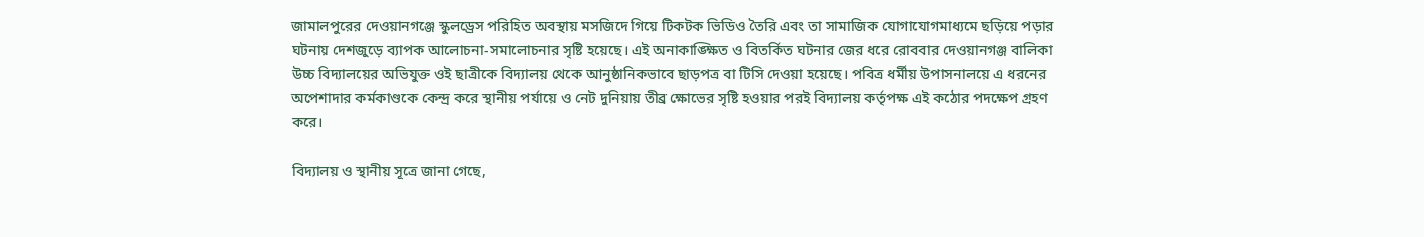জামালপুরের দেওয়ানগঞ্জে স্কুলড্রেস পরিহিত অবস্থায় মসজিদে গিয়ে টিকটক ভিডিও তৈরি এবং তা সামাজিক যোগাযোগমাধ্যমে ছড়িয়ে পড়ার ঘটনায় দেশজুড়ে ব্যাপক আলোচনা-সমালোচনার সৃষ্টি হয়েছে। এই অনাকাঙ্ক্ষিত ও বিতর্কিত ঘটনার জের ধরে রোববার দেওয়ানগঞ্জ বালিকা উচ্চ বিদ্যালয়ের অভিযুক্ত ওই ছাত্রীকে বিদ্যালয় থেকে আনুষ্ঠানিকভাবে ছাড়পত্র বা টিসি দেওয়া হয়েছে। পবিত্র ধর্মীয় উপাসনালয়ে এ ধরনের অপেশাদার কর্মকাণ্ডকে কেন্দ্র করে স্থানীয় পর্যায়ে ও নেট দুনিয়ায় তীব্র ক্ষোভের সৃষ্টি হওয়ার পরই বিদ্যালয় কর্তৃপক্ষ এই কঠোর পদক্ষেপ গ্রহণ করে।

বিদ্যালয় ও স্থানীয় সূত্রে জানা গেছে,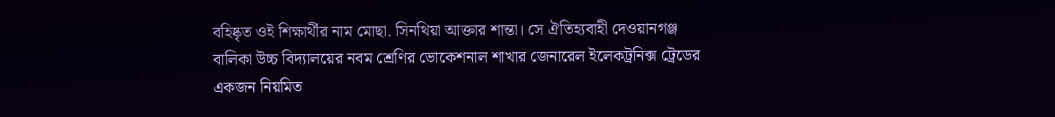বহিষ্কৃত ওই শিক্ষার্থীর নাম মোছা. সিনথিয়া আক্তার শান্তা। সে ঐতিহ্যবাহী দেওয়ানগঞ্জ বালিকা উচ্চ বিদ্যালয়ের নবম শ্রেণির ভোকেশনাল শাখার জেনারেল ইলেকট্রনিক্স ট্রেডের একজন নিয়মিত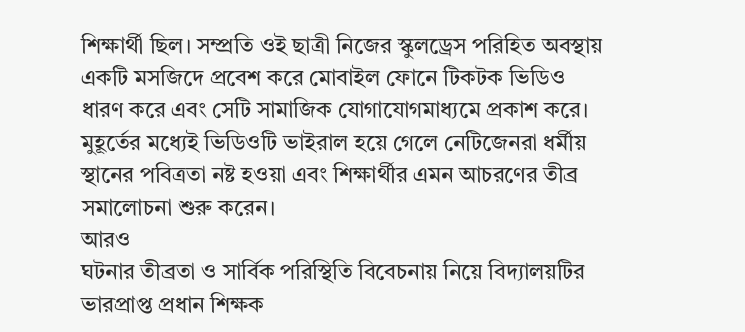শিক্ষার্থী ছিল। সম্প্রতি ওই ছাত্রী নিজের স্কুলড্রেস পরিহিত অবস্থায় একটি মসজিদে প্রবেশ করে মোবাইল ফোনে টিকটক ভিডিও ধারণ করে এবং সেটি সামাজিক যোগাযোগমাধ্যমে প্রকাশ করে। মুহূর্তের মধ্যেই ভিডিওটি ভাইরাল হয়ে গেলে নেটিজেনরা ধর্মীয় স্থানের পবিত্রতা নষ্ট হওয়া এবং শিক্ষার্থীর এমন আচরণের তীব্র সমালোচনা শুরু করেন।
আরও
ঘটনার তীব্রতা ও সার্বিক পরিস্থিতি বিবেচনায় নিয়ে বিদ্যালয়টির ভারপ্রাপ্ত প্রধান শিক্ষক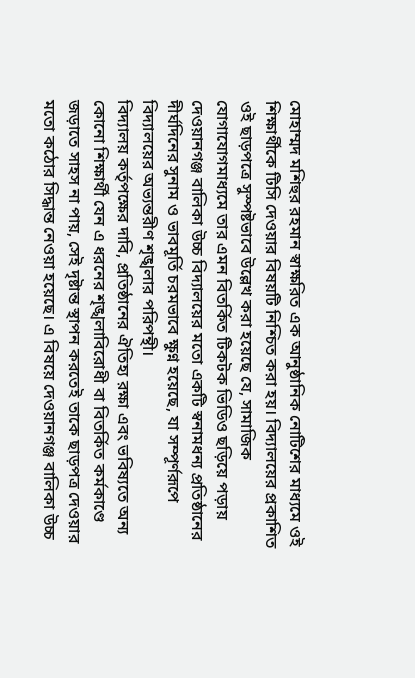মোহাম্মদ মশিহুর রহমান স্বাক্ষরিত এক আনুষ্ঠানিক নোটিশের মাধ্যমে ওই শিক্ষার্থীকে টিসি দেওয়ার বিষয়টি নিশ্চিত করা হয়। বিদ্যালয়ের প্রকাশিত ওই ছাড়পত্রে সুস্পষ্টভাবে উল্লেখ করা হয়েছে যে, সামাজিক যোগাযোগমাধ্যমে তার এমন বিতর্কিত টিকটক ভিডিও ছড়িয়ে পড়ায় দেওয়ানগঞ্জ বালিকা উচ্চ বিদ্যালয়ের মতো একটি স্বনামধন্য প্রতিষ্ঠানের দীর্ঘদিনের সুনাম ও ভাবমূর্তি চরমভাবে ক্ষুণ্ন হয়েছে, যা সম্পূর্ণরূপে বিদ্যালয়ের অভ্যন্তরীণ শৃঙ্খলার পরিপন্থী।
বিদ্যালয় কর্তৃপক্ষের দাবি, প্রতিষ্ঠানের ঐতিহ্য রক্ষা এবং ভবিষ্যতে অন্য কোনো শিক্ষার্থী যেন এ ধরনের শৃঙ্খলাবিরোধী বা বিতর্কিত কর্মকাণ্ডে জড়াতে সাহস না পায়, সেই দৃষ্টান্ত স্থাপন করতেই তাকে ছাড়পত্র দেওয়ার মতো কঠোর সিদ্ধান্ত নেওয়া হয়েছে। এ বিষয়ে দেওয়ানগঞ্জ বালিকা উচ্চ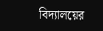বিদ্যালয়ের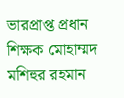ভারপ্রাপ্ত প্রধান শিক্ষক মোহাম্মদ মশিহুর রহমান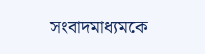সংবাদমাধ্যমকে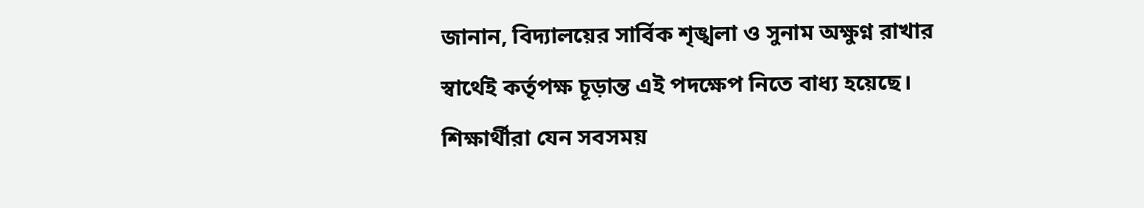জানান, বিদ্যালয়ের সার্বিক শৃঙ্খলা ও সুনাম অক্ষুণ্ন রাখার স্বার্থেই কর্তৃপক্ষ চূড়ান্ত এই পদক্ষেপ নিতে বাধ্য হয়েছে। শিক্ষার্থীরা যেন সবসময়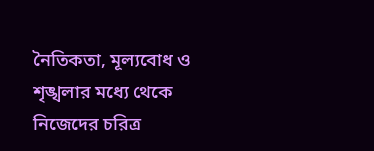নৈতিকতা, মূল্যবোধ ও শৃঙ্খলার মধ্যে থেকে নিজেদের চরিত্র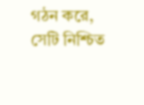গঠন করে, সেটি নিশ্চিত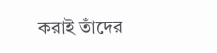করাই তাঁদের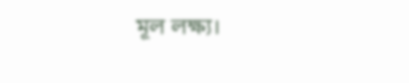মূল লক্ষ্য।